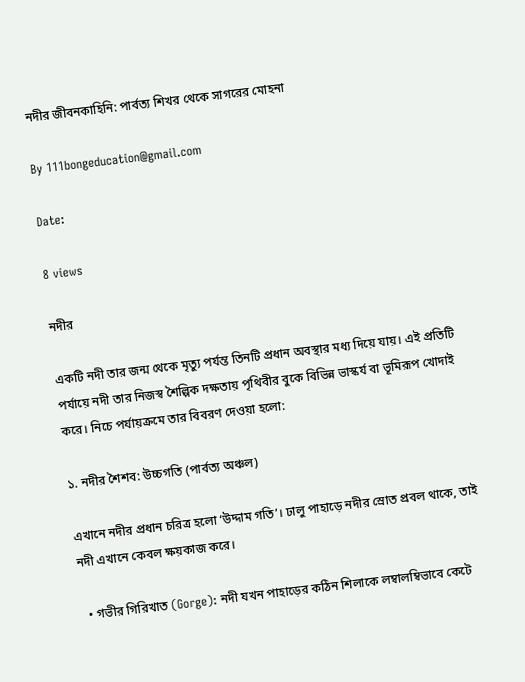নদীর জীবনকাহিনি: পার্বত্য শিখর থেকে সাগরের মোহনা

By 111bongeducation@gmail.com

Date:

8 views

নদীর

একটি নদী তার জন্ম থেকে মৃত্যু পর্যন্ত তিনটি প্রধান অবস্থার মধ্য দিয়ে যায়। এই প্রতিটি পর্যায়ে নদী তার নিজস্ব শৈল্পিক দক্ষতায় পৃথিবীর বুকে বিভিন্ন ভাস্কর্য বা ভূমিরূপ খোদাই করে। নিচে পর্যায়ক্রমে তার বিবরণ দেওয়া হলো:

১. নদীর শৈশব: উচ্চগতি (পার্বত্য অঞ্চল)

এখানে নদীর প্রধান চরিত্র হলো ‘উদ্দাম গতি’। ঢালু পাহাড়ে নদীর স্রোত প্রবল থাকে, তাই নদী এখানে কেবল ক্ষয়কাজ করে।

  • গভীর গিরিখাত (Gorge): নদী যখন পাহাড়ের কঠিন শিলাকে লম্বালম্বিভাবে কেটে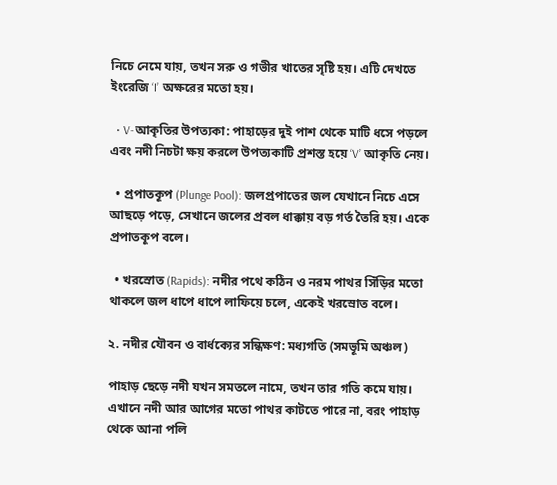নিচে নেমে যায়, তখন সরু ও গভীর খাতের সৃষ্টি হয়। এটি দেখতে ইংরেজি ‘I’ অক্ষরের মতো হয়।

  • V-আকৃতির উপত্যকা: পাহাড়ের দুই পাশ থেকে মাটি ধসে পড়লে এবং নদী নিচটা ক্ষয় করলে উপত্যকাটি প্রশস্ত হয়ে ‘V’ আকৃতি নেয়।

  • প্রপাতকূপ (Plunge Pool): জলপ্রপাতের জল যেখানে নিচে এসে আছড়ে পড়ে, সেখানে জলের প্রবল ধাক্কায় বড় গর্ত তৈরি হয়। একে প্রপাতকূপ বলে।

  • খরস্রোত (Rapids): নদীর পথে কঠিন ও নরম পাথর সিঁড়ির মতো থাকলে জল ধাপে ধাপে লাফিয়ে চলে, একেই খরস্রোত বলে।

২. নদীর যৌবন ও বার্ধক্যের সন্ধিক্ষণ: মধ্যগতি (সমভূমি অঞ্চল)

পাহাড় ছেড়ে নদী যখন সমতলে নামে, তখন তার গতি কমে যায়। এখানে নদী আর আগের মতো পাথর কাটতে পারে না, বরং পাহাড় থেকে আনা পলি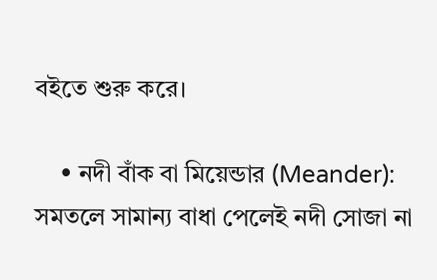বইতে শুরু করে।

    • নদী বাঁক বা মিয়েন্ডার (Meander): সমতলে সামান্য বাধা পেলেই নদী সোজা না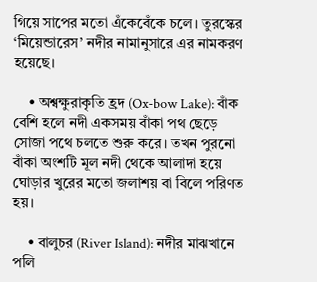গিয়ে সাপের মতো এঁকেবেঁকে চলে। তুরস্কের ‘মিয়েন্ডারেস’ নদীর নামানুসারে এর নামকরণ হয়েছে।

    • অশ্বক্ষুরাকৃতি হ্রদ (Ox-bow Lake): বাঁক বেশি হলে নদী একসময় বাঁকা পথ ছেড়ে সোজা পথে চলতে শুরু করে। তখন পুরনো বাঁকা অংশটি মূল নদী থেকে আলাদা হয়ে ঘোড়ার খুরের মতো জলাশয় বা বিলে পরিণত হয়।

    • বালুচর (River Island): নদীর মাঝখানে পলি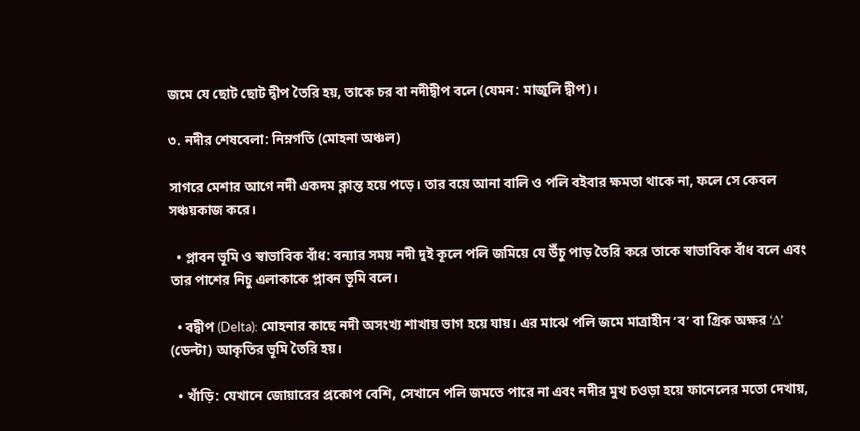জমে যে ছোট ছোট দ্বীপ তৈরি হয়, তাকে চর বা নদীদ্বীপ বলে (যেমন: মাজুলি দ্বীপ)।

৩. নদীর শেষবেলা: নিম্নগতি (মোহনা অঞ্চল)

সাগরে মেশার আগে নদী একদম ক্লান্ত হয়ে পড়ে। তার বয়ে আনা বালি ও পলি বইবার ক্ষমতা থাকে না, ফলে সে কেবল সঞ্চয়কাজ করে।

  • প্লাবন ভূমি ও স্বাভাবিক বাঁধ: বন্যার সময় নদী দুই কূলে পলি জমিয়ে যে উঁচু পাড় তৈরি করে তাকে স্বাভাবিক বাঁধ বলে এবং তার পাশের নিচু এলাকাকে প্লাবন ভূমি বলে।

  • বদ্বীপ (Delta): মোহনার কাছে নদী অসংখ্য শাখায় ভাগ হয়ে যায়। এর মাঝে পলি জমে মাত্রাহীন ‘ব’ বা গ্রিক অক্ষর ‘Δ’ (ডেল্টা) আকৃতির ভূমি তৈরি হয়।

  • খাঁড়ি: যেখানে জোয়ারের প্রকোপ বেশি, সেখানে পলি জমতে পারে না এবং নদীর মুখ চওড়া হয়ে ফানেলের মতো দেখায়,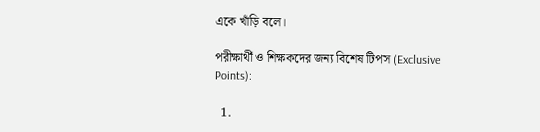একে খাঁড়ি বলে।

পরীক্ষার্থী ও শিক্ষকদের জন্য বিশেষ টিপস (Exclusive Points):

  1.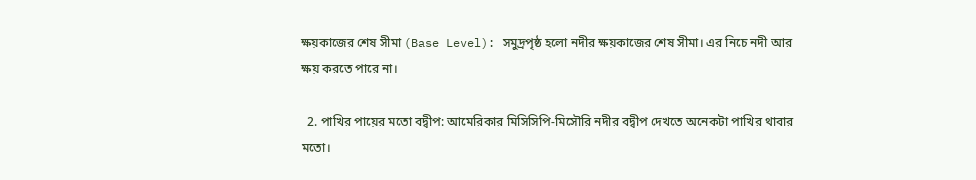ক্ষয়কাজের শেষ সীমা (Base Level): সমুদ্রপৃষ্ঠ হলো নদীর ক্ষয়কাজের শেষ সীমা। এর নিচে নদী আর ক্ষয় করতে পারে না।

  2. পাখির পায়ের মতো বদ্বীপ: আমেরিকার মিসিসিপি-মিসৌরি নদীর বদ্বীপ দেখতে অনেকটা পাখির থাবার মতো।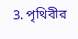3. পৃথিবীর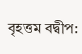বৃহত্তম বদ্বীপ: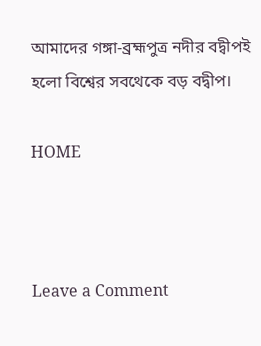আমাদের গঙ্গা-ব্রহ্মপুত্র নদীর বদ্বীপই হলো বিশ্বের সবথেকে বড় বদ্বীপ।

HOME



Leave a Comment